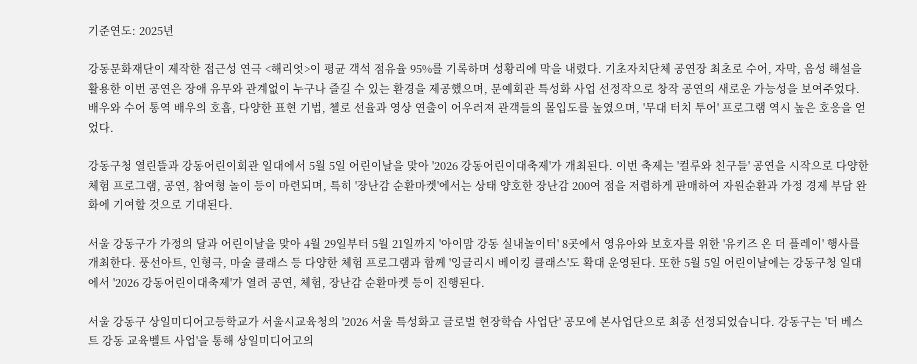기준연도: 2025년

강동문화재단이 제작한 접근성 연극 <해리엇>이 평균 객석 점유율 95%를 기록하며 성황리에 막을 내렸다. 기초자치단체 공연장 최초로 수어, 자막, 음성 해설을 활용한 이번 공연은 장애 유무와 관계없이 누구나 즐길 수 있는 환경을 제공했으며, 문예회관 특성화 사업 선정작으로 창작 공연의 새로운 가능성을 보여주었다. 배우와 수어 통역 배우의 호흡, 다양한 표현 기법, 첼로 선율과 영상 연출이 어우러져 관객들의 몰입도를 높였으며, '무대 터치 투어' 프로그램 역시 높은 호응을 얻었다.

강동구청 열린뜰과 강동어린이회관 일대에서 5월 5일 어린이날을 맞아 '2026 강동어린이대축제'가 개최된다. 이번 축제는 '컬루와 친구들' 공연을 시작으로 다양한 체험 프로그램, 공연, 참여형 놀이 등이 마련되며, 특히 '장난감 순환마켓'에서는 상태 양호한 장난감 200여 점을 저렴하게 판매하여 자원순환과 가정 경제 부담 완화에 기여할 것으로 기대된다.

서울 강동구가 가정의 달과 어린이날을 맞아 4월 29일부터 5월 21일까지 '아이맘 강동 실내놀이터' 8곳에서 영유아와 보호자를 위한 '유키즈 온 더 플레이' 행사를 개최한다. 풍선아트, 인형극, 마술 클래스 등 다양한 체험 프로그램과 함께 '잉글리시 베이킹 클래스'도 확대 운영된다. 또한 5월 5일 어린이날에는 강동구청 일대에서 '2026 강동어린이대축제'가 열려 공연, 체험, 장난감 순환마켓 등이 진행된다.

서울 강동구 상일미디어고등학교가 서울시교육청의 '2026 서울 특성화고 글로벌 현장학습 사업단' 공모에 본사업단으로 최종 선정되었습니다. 강동구는 '더 베스트 강동 교육벨트 사업'을 통해 상일미디어고의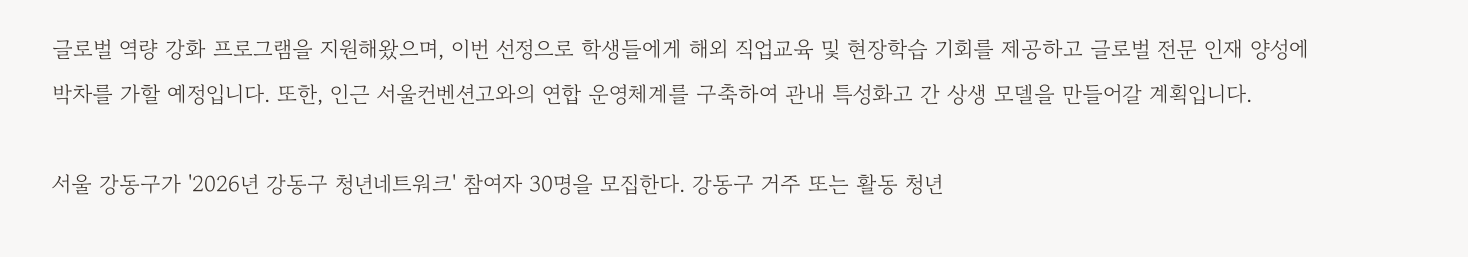글로벌 역량 강화 프로그램을 지원해왔으며, 이번 선정으로 학생들에게 해외 직업교육 및 현장학습 기회를 제공하고 글로벌 전문 인재 양성에 박차를 가할 예정입니다. 또한, 인근 서울컨벤션고와의 연합 운영체계를 구축하여 관내 특성화고 간 상생 모델을 만들어갈 계획입니다.

서울 강동구가 '2026년 강동구 청년네트워크' 참여자 30명을 모집한다. 강동구 거주 또는 활동 청년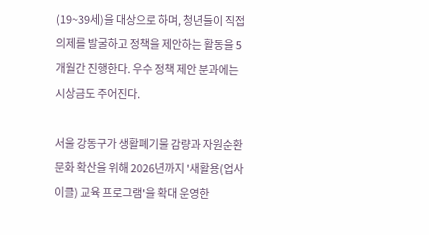(19~39세)을 대상으로 하며, 청년들이 직접 의제를 발굴하고 정책을 제안하는 활동을 5개월간 진행한다. 우수 정책 제안 분과에는 시상금도 주어진다.

서울 강동구가 생활폐기물 감량과 자원순환 문화 확산을 위해 2026년까지 '새활용(업사이클) 교육 프로그램'을 확대 운영한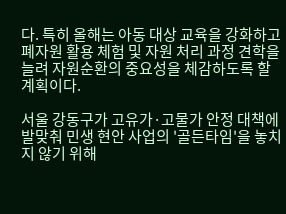다. 특히 올해는 아동 대상 교육을 강화하고 폐자원 활용 체험 및 자원 처리 과정 견학을 늘려 자원순환의 중요성을 체감하도록 할 계획이다.

서울 강동구가 고유가·고물가 안정 대책에 발맞춰 민생 현안 사업의 '골든타임'을 놓치지 않기 위해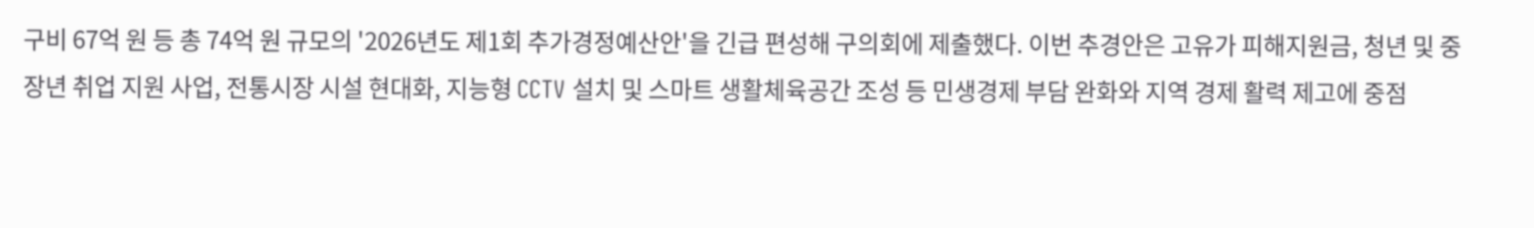구비 67억 원 등 총 74억 원 규모의 '2026년도 제1회 추가경정예산안'을 긴급 편성해 구의회에 제출했다. 이번 추경안은 고유가 피해지원금, 청년 및 중장년 취업 지원 사업, 전통시장 시설 현대화, 지능형 CCTV 설치 및 스마트 생활체육공간 조성 등 민생경제 부담 완화와 지역 경제 활력 제고에 중점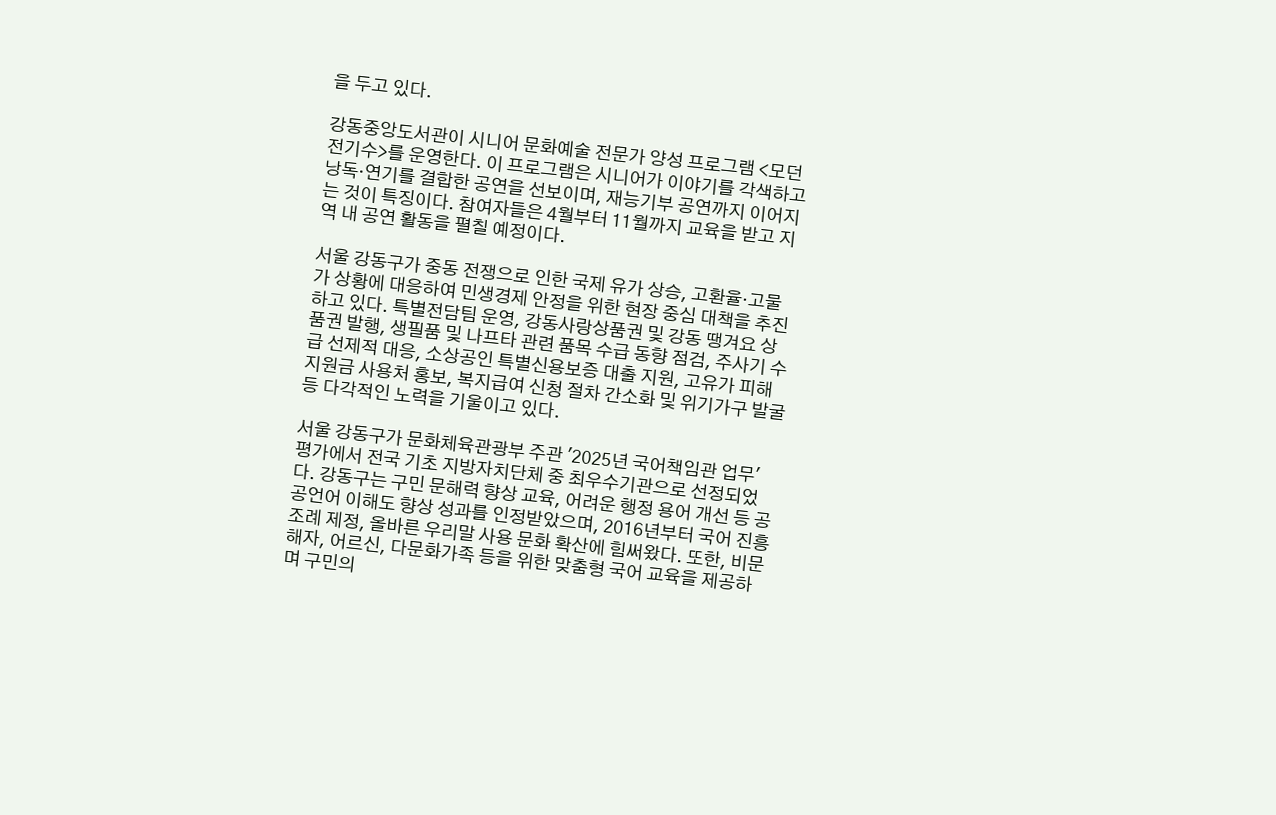을 두고 있다.

강동중앙도서관이 시니어 문화예술 전문가 양성 프로그램 <모던 전기수>를 운영한다. 이 프로그램은 시니어가 이야기를 각색하고 낭독·연기를 결합한 공연을 선보이며, 재능기부 공연까지 이어지는 것이 특징이다. 참여자들은 4월부터 11월까지 교육을 받고 지역 내 공연 활동을 펼칠 예정이다.

서울 강동구가 중동 전쟁으로 인한 국제 유가 상승, 고환율·고물가 상황에 대응하여 민생경제 안정을 위한 현장 중심 대책을 추진하고 있다. 특별전담팀 운영, 강동사랑상품권 및 강동 땡겨요 상품권 발행, 생필품 및 나프타 관련 품목 수급 동향 점검, 주사기 수급 선제적 대응, 소상공인 특별신용보증 대출 지원, 고유가 피해지원금 사용처 홍보, 복지급여 신청 절차 간소화 및 위기가구 발굴 등 다각적인 노력을 기울이고 있다.

서울 강동구가 문화체육관광부 주관 '2025년 국어책임관 업무' 평가에서 전국 기초 지방자치단체 중 최우수기관으로 선정되었다. 강동구는 구민 문해력 향상 교육, 어려운 행정 용어 개선 등 공공언어 이해도 향상 성과를 인정받았으며, 2016년부터 국어 진흥 조례 제정, 올바른 우리말 사용 문화 확산에 힘써왔다. 또한, 비문해자, 어르신, 다문화가족 등을 위한 맞춤형 국어 교육을 제공하며 구민의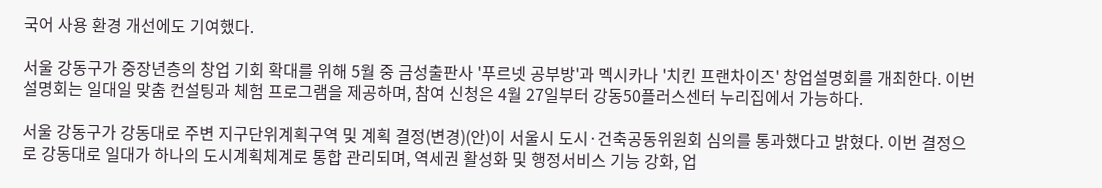국어 사용 환경 개선에도 기여했다.

서울 강동구가 중장년층의 창업 기회 확대를 위해 5월 중 금성출판사 '푸르넷 공부방'과 멕시카나 '치킨 프랜차이즈' 창업설명회를 개최한다. 이번 설명회는 일대일 맞춤 컨설팅과 체험 프로그램을 제공하며, 참여 신청은 4월 27일부터 강동50플러스센터 누리집에서 가능하다.

서울 강동구가 강동대로 주변 지구단위계획구역 및 계획 결정(변경)(안)이 서울시 도시·건축공동위원회 심의를 통과했다고 밝혔다. 이번 결정으로 강동대로 일대가 하나의 도시계획체계로 통합 관리되며, 역세권 활성화 및 행정서비스 기능 강화, 업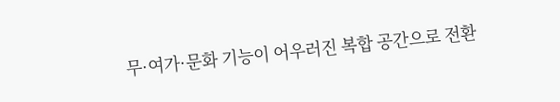무·여가·문화 기능이 어우러진 복합 공간으로 전환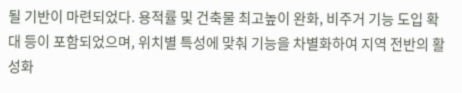될 기반이 마련되었다. 용적률 및 건축물 최고높이 완화, 비주거 기능 도입 확대 등이 포함되었으며, 위치별 특성에 맞춰 기능을 차별화하여 지역 전반의 활성화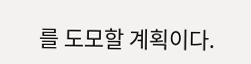를 도모할 계획이다.